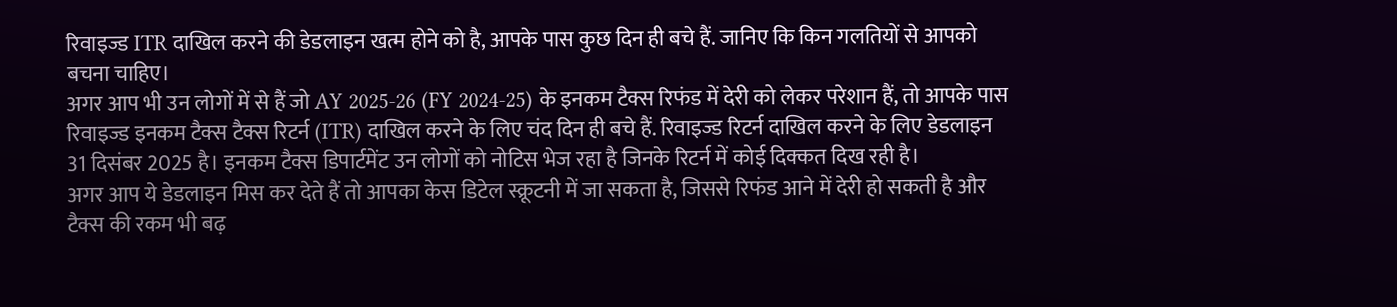रिवाइज्ड ITR दाखिल करने की डेडलाइन खत्म होने को है, आपके पास कुछ दिन ही बचे हैं. जानिए कि किन गलतियों से आपको बचना चाहिए।
अगर आप भी उन लोगों में से हैं जो AY 2025-26 (FY 2024-25) के इनकम टैक्स रिफंड में देरी को लेकर परेशान हैं, तो आपके पास रिवाइज्ड इनकम टैक्स टैक्स रिटर्न (ITR) दाखिल करने के लिए चंद दिन ही बचे हैं. रिवाइज्ड रिटर्न दाखिल करने के लिए डेडलाइन 31 दिसंबर 2025 है। इनकम टैक्स डिपार्टमेंट उन लोगों को नोटिस भेज रहा है जिनके रिटर्न में कोई दिक्कत दिख रही है।
अगर आप ये डेडलाइन मिस कर देते हैं तो आपका केस डिटेल स्क्रूटनी में जा सकता है, जिससे रिफंड आने में देरी हो सकती है और टैक्स की रकम भी बढ़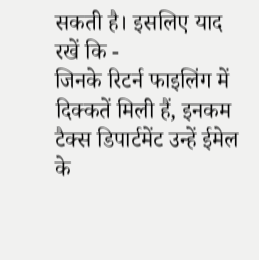सकती है। इसलिए याद रखें कि -
जिनके रिटर्न फाइलिंग में दिक्कतें मिली हैं, इनकम टैक्स डिपार्टमेंट उन्हें ईमेल के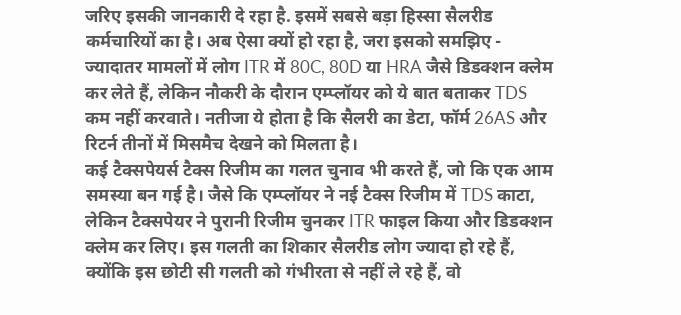जरिए इसकी जानकारी दे रहा है. इसमें सबसे बड़ा हिस्सा सैलरीड कर्मचारियों का है। अब ऐसा क्यों हो रहा है, जरा इसको समझिए - ज्यादातर मामलों में लोग ITR में 80C, 80D या HRA जैसे डिडक्शन क्लेम कर लेते हैं, लेकिन नौकरी के दौरान एम्प्लॉयर को ये बात बताकर TDS कम नहीं करवाते। नतीजा ये होता है कि सैलरी का डेटा, फॉर्म 26AS और रिटर्न तीनों में मिसमैच देखने को मिलता है।
कई टैक्सपेयर्स टैक्स रिजीम का गलत चुनाव भी करते हैं, जो कि एक आम समस्या बन गई है। जैसे कि एम्प्लॉयर ने नई टैक्स रिजीम में TDS काटा, लेकिन टैक्सपेयर ने पुरानी रिजीम चुनकर ITR फाइल किया और डिडक्शन क्लेम कर लिए। इस गलती का शिकार सैलरीड लोग ज्यादा हो रहे हैं, क्योंकि इस छोटी सी गलती को गंभीरता से नहीं ले रहे हैं, वो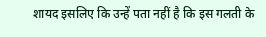शायद इसलिए कि उन्हें पता नहीं है कि इस गलती के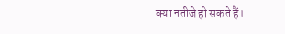क्या नतीजे हो सकते हैं।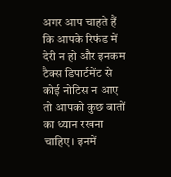अगर आप चाहते हैं कि आपके रिफंड में देरी न हो और इनकम टैक्स डिपार्टमेंट से कोई नोटिस न आए तो आपको कुछ बातों का ध्यान रखना चाहिए। इनमें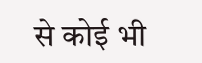से कोई भी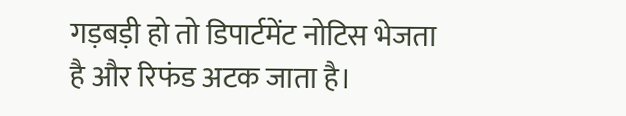गड़बड़ी हो तो डिपार्टमेंट नोटिस भेजता है और रिफंड अटक जाता है।